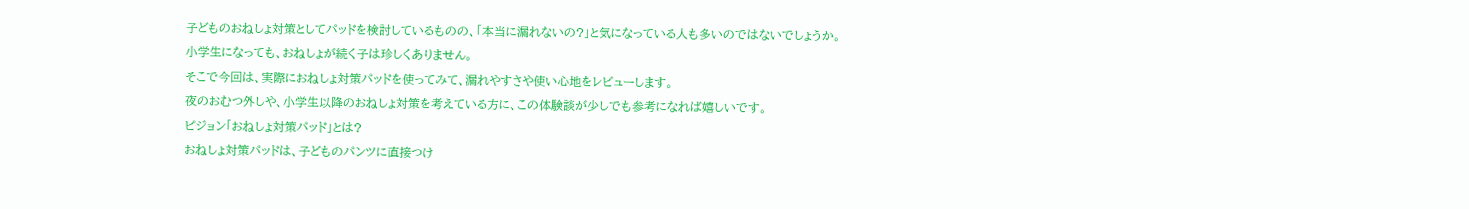子どものおねしょ対策としてパッドを検討しているものの、「本当に漏れないの?」と気になっている人も多いのではないでしょうか。
小学生になっても、おねしょが続く子は珍しくありません。
そこで今回は、実際におねしょ対策パッドを使ってみて、漏れやすさや使い心地をレビューします。
夜のおむつ外しや、小学生以降のおねしょ対策を考えている方に、この体験談が少しでも参考になれば嬉しいです。
ピジョン「おねしょ対策パッド」とは?
おねしょ対策パッドは、子どものパンツに直接つけ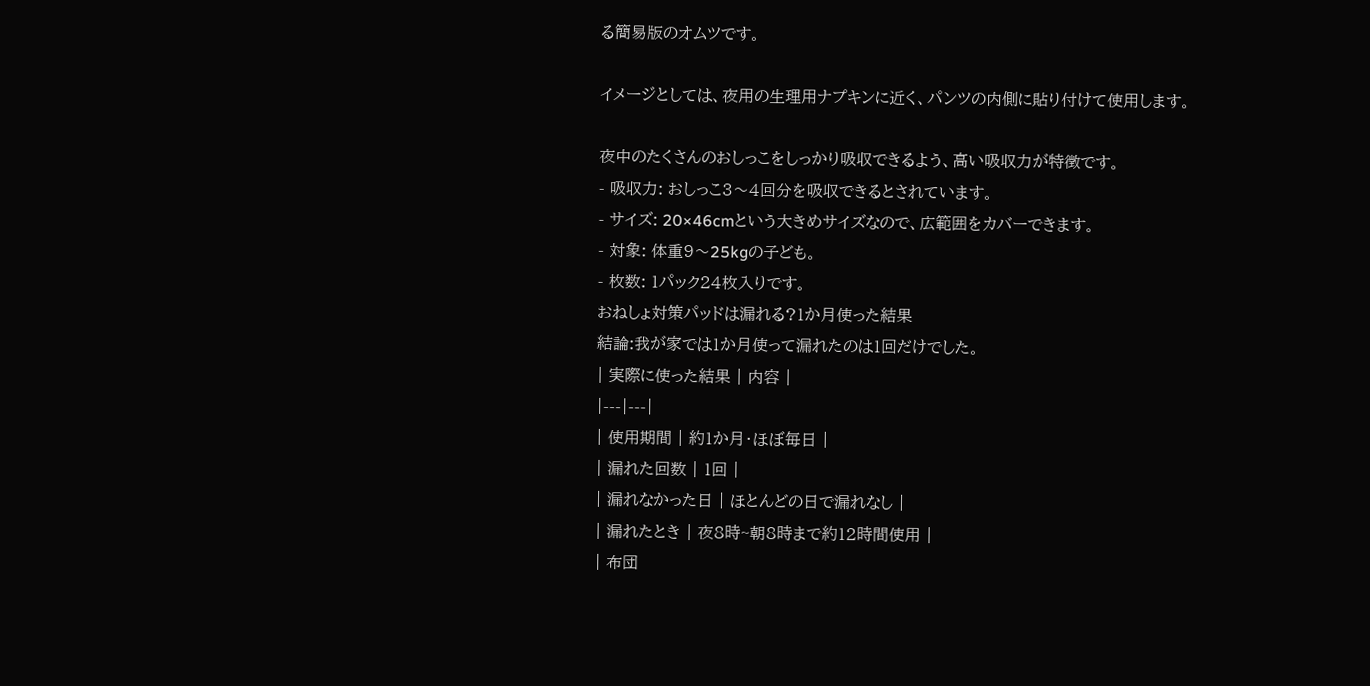る簡易版のオムツです。

イメージとしては、夜用の生理用ナプキンに近く、パンツの内側に貼り付けて使用します。

夜中のたくさんのおしっこをしっかり吸収できるよう、高い吸収力が特徴です。
- 吸収力: おしっこ3〜4回分を吸収できるとされています。
- サイズ: 20×46cmという大きめサイズなので、広範囲をカバーできます。
- 対象: 体重9〜25kgの子ども。
- 枚数: 1パック24枚入りです。
おねしょ対策パッドは漏れる?1か月使った結果
結論:我が家では1か月使って漏れたのは1回だけでした。
| 実際に使った結果 | 内容 |
|---|---|
| 使用期間 | 約1か月・ほぼ毎日 |
| 漏れた回数 | 1回 |
| 漏れなかった日 | ほとんどの日で漏れなし |
| 漏れたとき | 夜8時~朝8時まで約12時間使用 |
| 布団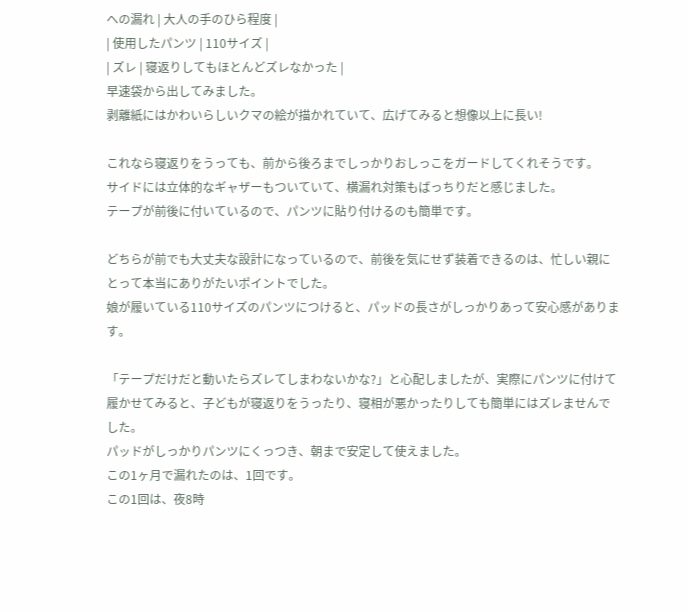への漏れ | 大人の手のひら程度 |
| 使用したパンツ | 110サイズ |
| ズレ | 寝返りしてもほとんどズレなかった |
早速袋から出してみました。
剥離紙にはかわいらしいクマの絵が描かれていて、広げてみると想像以上に長い!

これなら寝返りをうっても、前から後ろまでしっかりおしっこをガードしてくれそうです。
サイドには立体的なギャザーもついていて、横漏れ対策もばっちりだと感じました。
テープが前後に付いているので、パンツに貼り付けるのも簡単です。

どちらが前でも大丈夫な設計になっているので、前後を気にせず装着できるのは、忙しい親にとって本当にありがたいポイントでした。
娘が履いている110サイズのパンツにつけると、パッドの長さがしっかりあって安心感があります。

「テープだけだと動いたらズレてしまわないかな?」と心配しましたが、実際にパンツに付けて履かせてみると、子どもが寝返りをうったり、寝相が悪かったりしても簡単にはズレませんでした。
パッドがしっかりパンツにくっつき、朝まで安定して使えました。
この1ヶ月で漏れたのは、1回です。
この1回は、夜8時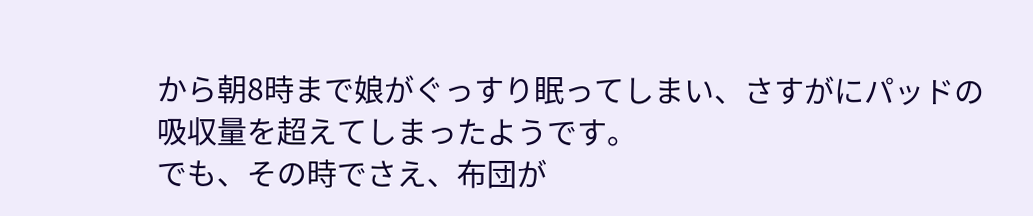から朝8時まで娘がぐっすり眠ってしまい、さすがにパッドの吸収量を超えてしまったようです。
でも、その時でさえ、布団が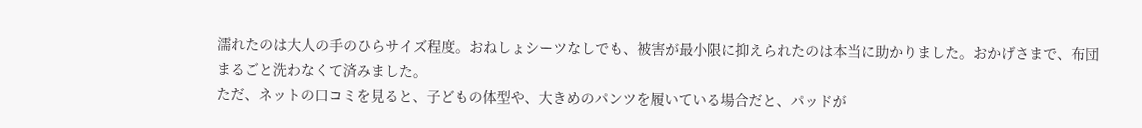濡れたのは大人の手のひらサイズ程度。おねしょシーツなしでも、被害が最小限に抑えられたのは本当に助かりました。おかげさまで、布団まるごと洗わなくて済みました。
ただ、ネットの口コミを見ると、子どもの体型や、大きめのパンツを履いている場合だと、パッドが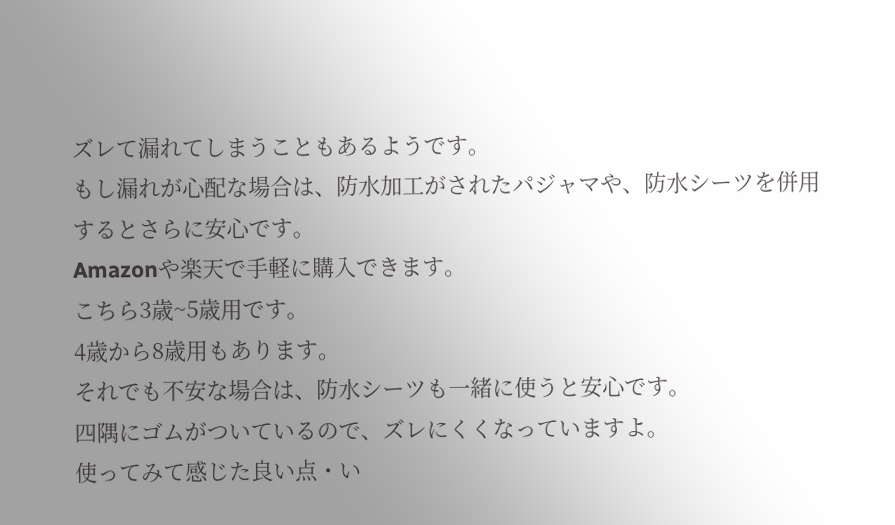ズレて漏れてしまうこともあるようです。
もし漏れが心配な場合は、防水加工がされたパジャマや、防水シーツを併用するとさらに安心です。
Amazonや楽天で手軽に購入できます。
こちら3歳~5歳用です。
4歳から8歳用もあります。
それでも不安な場合は、防水シーツも一緒に使うと安心です。
四隅にゴムがついているので、ズレにくくなっていますよ。
使ってみて感じた良い点・い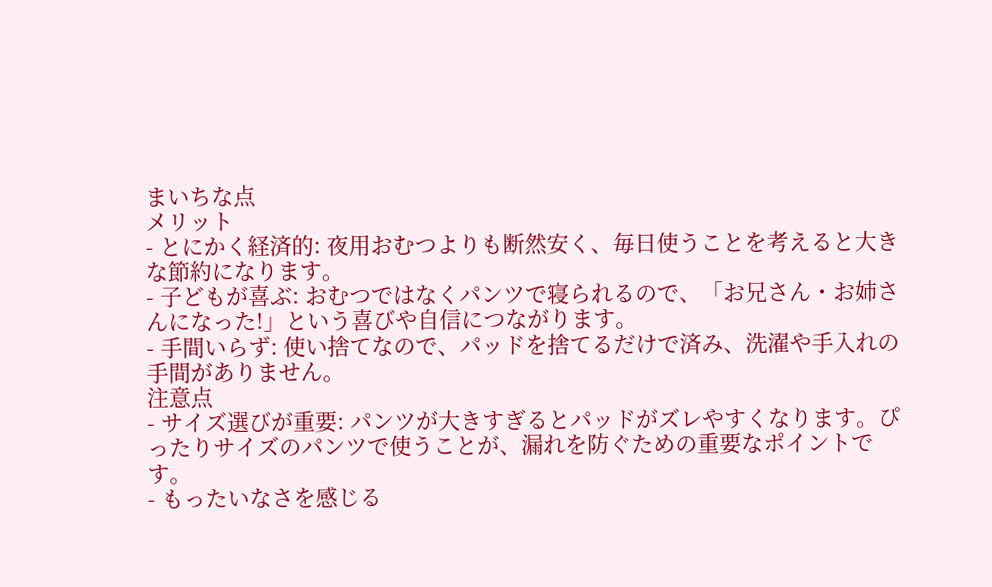まいちな点
メリット
- とにかく経済的: 夜用おむつよりも断然安く、毎日使うことを考えると大きな節約になります。
- 子どもが喜ぶ: おむつではなくパンツで寝られるので、「お兄さん・お姉さんになった!」という喜びや自信につながります。
- 手間いらず: 使い捨てなので、パッドを捨てるだけで済み、洗濯や手入れの手間がありません。
注意点
- サイズ選びが重要: パンツが大きすぎるとパッドがズレやすくなります。ぴったりサイズのパンツで使うことが、漏れを防ぐための重要なポイントです。
- もったいなさを感じる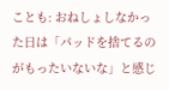ことも: おねしょしなかった日は「パッドを捨てるのがもったいないな」と感じ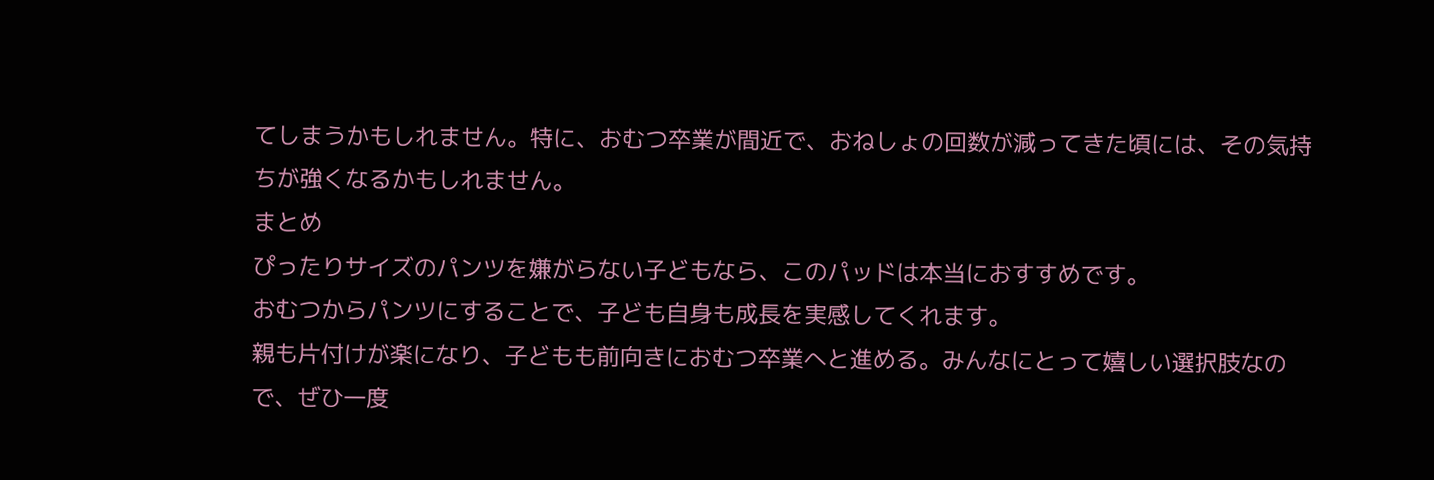てしまうかもしれません。特に、おむつ卒業が間近で、おねしょの回数が減ってきた頃には、その気持ちが強くなるかもしれません。
まとめ
ぴったりサイズのパンツを嫌がらない子どもなら、このパッドは本当におすすめです。
おむつからパンツにすることで、子ども自身も成長を実感してくれます。
親も片付けが楽になり、子どもも前向きにおむつ卒業へと進める。みんなにとって嬉しい選択肢なので、ぜひ一度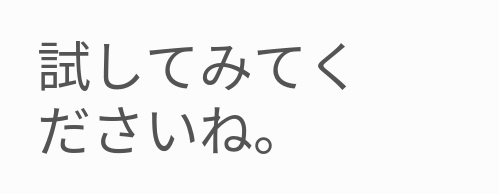試してみてくださいね。